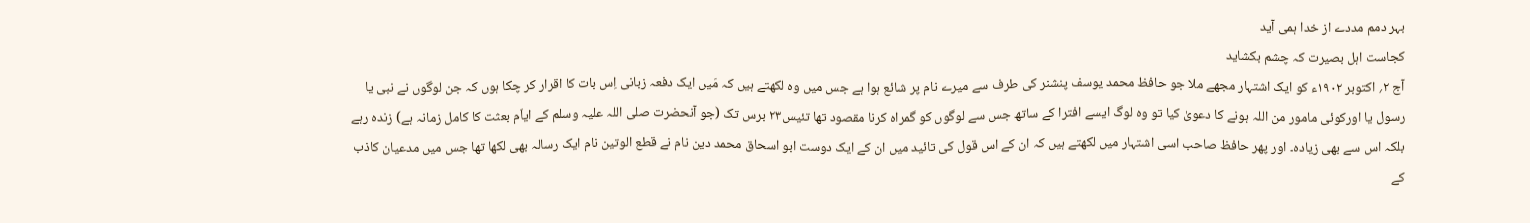بہر دمم مددے از خدا ہمی آید
کجاست اہل بصیرت کہ چشم بکشاید
آج ۲؍ اکتوبر ۱۹۰۲ء کو ایک اشتہار مجھے ملا جو حافظ محمد یوسف پنشنر کی طرف سے میرے نام پر شائع ہوا ہے جس میں وہ لکھتے ہیں کہ مَیں ایک دفعہ زبانی اِس بات کا اقرار کر چکا ہوں کہ جن لوگوں نے نبی یا رسول یا اورکوئی مامور من اللہ ہونے کا دعویٰ کیا تو وہ لوگ ایسے افترا کے ساتھ جس سے لوگوں کو گمراہ کرنا مقصود تھا تئیس۲۳ برس تک (جو آنحضرت صلی اللہ علیہ وسلم کے ایاّم بعثت کا کامل زمانہ ہے) زندہ رہے بلکہ اس سے بھی زیادہ۔ اور پھر حافظ صاحب اسی اشتہار میں لکھتے ہیں کہ ان کے اس قول کی تائید میں ان کے ایک دوست ابو اسحاق محمد دین نام نے قطع الوتین نام ایک رسالہ بھی لکھا تھا جس میں مدعیان کاذب کے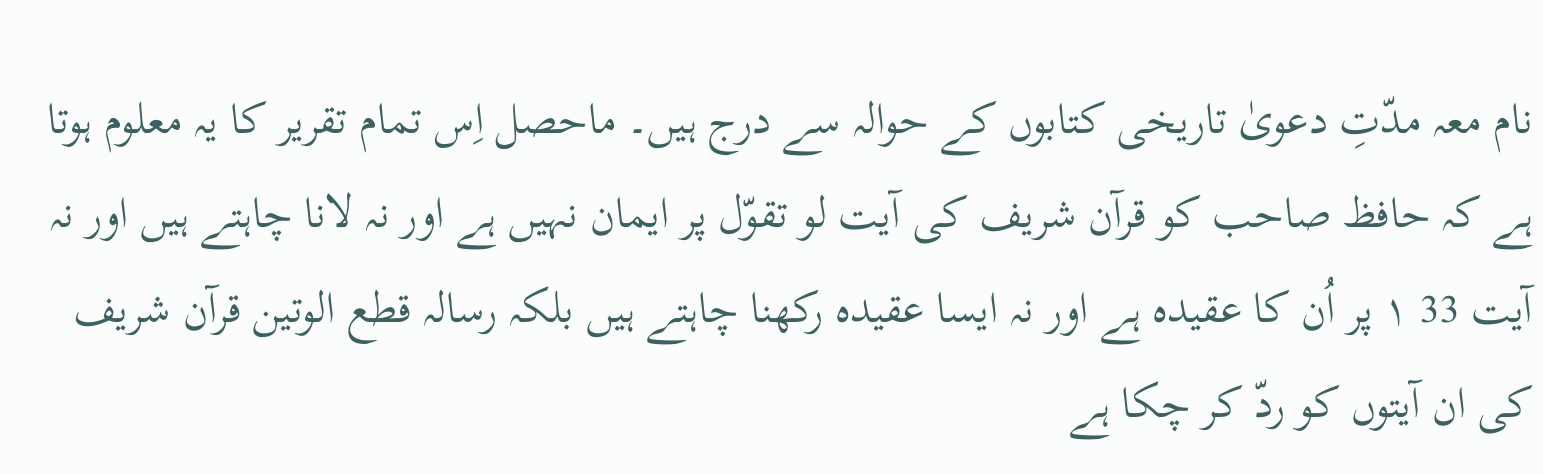نام معہ مدّتِ دعویٰ تاریخی کتابوں کے حوالہ سے درج ہیں۔ ماحصل اِس تمام تقریر کا یہ معلوم ہوتا ہے کہ حافظ صاحب کو قرآن شریف کی آیت لو تقوّل پر ایمان نہیں ہے اور نہ لانا چاہتے ہیں اور نہ آیت 33 ۱ پر اُن کا عقیدہ ہے اور نہ ایسا عقیدہ رکھنا چاہتے ہیں بلکہ رسالہ قطع الوتین قرآن شریف کی ان آیتوں کو ردّ کر چکا ہے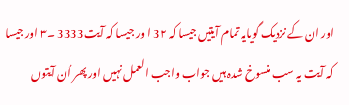اور ان کے نزدیک گویایہ تمام آیتیں جیسا کہ 3۲ ا ور جیسا کہ آیت3333 ۔۳ اور جیسا کہ آیت یہ سب منسوخ شدہ ہیں جواب واجب العمل نہیں اور پھر اُن آیتوں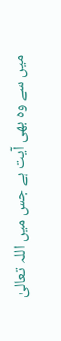میں سے وہ بھی آیت ہے جس میں اللہ تعالیٰ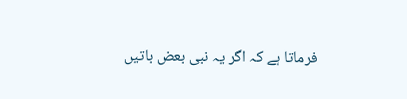فرماتا ہے کہ اگر یہ نبی بعض باتیں